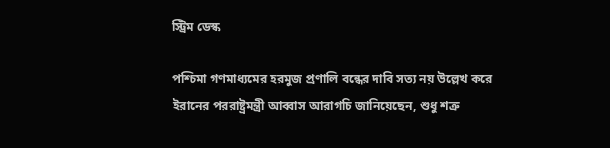স্ট্রিম ডেস্ক

পশ্চিমা গণমাধ্যমের হরমুজ প্রণালি বন্ধের দাবি সত্য নয় উল্লেখ করে ইরানের পররাষ্ট্রমন্ত্রী আব্বাস আরাগচি জানিয়েছেন, শুধু শত্রু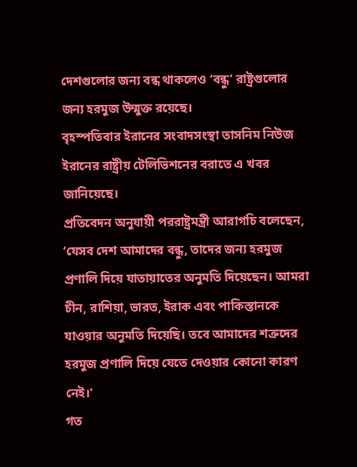দেশগুলোর জন্য বন্ধ থাকলেও ‘বন্ধু’ রাষ্ট্রগুলোর জন্য হরমুজ উন্মুক্ত রয়েছে।
বৃহস্পতিবার ইরানের সংবাদসংস্থা তাসনিম নিউজ ইরানের রাষ্ট্রীয় টেলিভিশনের বরাতে এ খবর জানিয়েছে।
প্রতিবেদন অনুযায়ী পররাষ্ট্রমন্ত্রী আরাগচি বলেছেন, ‘যেসব দেশ আমাদের বন্ধু, তাদের জন্য হরমুজ প্রণালি দিয়ে যাতায়াতের অনুমতি দিয়েছেন। আমরা চীন, রাশিয়া, ভারত, ইরাক এবং পাকিস্তানকে যাওয়ার অনুমতি দিয়েছি। তবে আমাদের শত্রুদের হরমুজ প্রণালি দিয়ে যেতে দেওয়ার কোনো কারণ নেই।’
গত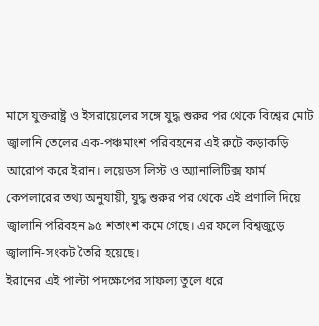মাসে যুক্তরাষ্ট্র ও ইসরায়েলের সঙ্গে যুদ্ধ শুরুর পর থেকে বিশ্বের মোট জ্বালানি তেলের এক-পঞ্চমাংশ পরিবহনের এই রুটে কড়াকড়ি আরোপ করে ইরান। লয়েডস লিস্ট ও অ্যানালিটিক্স ফার্ম কেপলারের তথ্য অনুযায়ী, যুদ্ধ শুরুর পর থেকে এই প্রণালি দিয়ে জ্বালানি পরিবহন ৯৫ শতাংশ কমে গেছে। এর ফলে বিশ্বজুড়ে জ্বালানি-সংকট তৈরি হয়েছে।
ইরানের এই পাল্টা পদক্ষেপের সাফল্য তুলে ধরে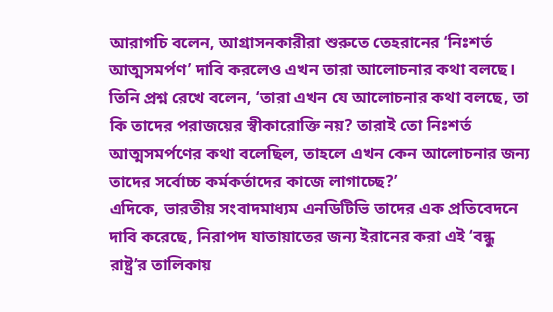আরাগচি বলেন, আগ্রাসনকারীরা শুরুতে তেহরানের ‘নিঃশর্ত আত্মসমর্পণ’ দাবি করলেও এখন তারা আলোচনার কথা বলছে। তিনি প্রশ্ন রেখে বলেন, ‘তারা এখন যে আলোচনার কথা বলছে, তা কি তাদের পরাজয়ের স্বীকারোক্তি নয়? তারাই তো নিঃশর্ত আত্মসমর্পণের কথা বলেছিল, তাহলে এখন কেন আলোচনার জন্য তাদের সর্বোচ্চ কর্মকর্তাদের কাজে লাগাচ্ছে?’
এদিকে, ভারতীয় সংবাদমাধ্যম এনডিটিভি তাদের এক প্রতিবেদনে দাবি করেছে, নিরাপদ যাতায়াতের জন্য ইরানের করা এই ‘বন্ধু রাষ্ট্র’র তালিকায়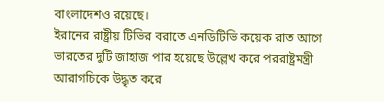বাংলাদেশও রয়েছে।
ইরানের রাষ্ট্রীয় টিভির বরাতে এনডিটিভি কয়েক রাত আগে ভারতের দুটি জাহাজ পার হয়েছে উল্লেখ করে পররাষ্ট্রমন্ত্রী আরাগচিকে উদ্ধৃত করে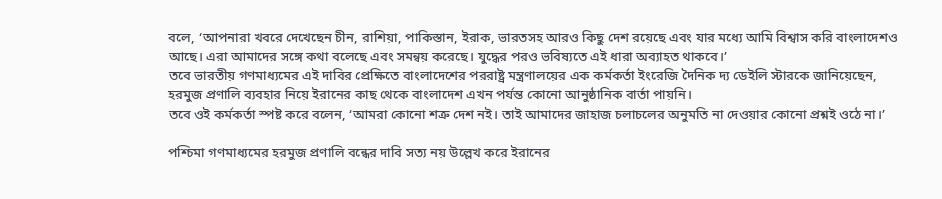বলে, ‘আপনারা খবরে দেখেছেন চীন, রাশিয়া, পাকিস্তান, ইরাক, ভারতসহ আরও কিছু দেশ রয়েছে এবং যার মধ্যে আমি বিশ্বাস করি বাংলাদেশও আছে। এরা আমাদের সঙ্গে কথা বলেছে এবং সমন্বয় করেছে। যুদ্ধের পরও ভবিষ্যতে এই ধারা অব্যাহত থাকবে।’
তবে ভারতীয় গণমাধ্যমের এই দাবির প্রেক্ষিতে বাংলাদেশের পররাষ্ট্র মন্ত্রণালয়ের এক কর্মকর্তা ইংরেজি দৈনিক দ্য ডেইলি স্টারকে জানিয়েছেন, হরমুজ প্রণালি ব্যবহার নিয়ে ইরানের কাছ থেকে বাংলাদেশ এখন পর্যন্ত কোনো আনুষ্ঠানিক বার্তা পায়নি।
তবে ওই কর্মকর্তা স্পষ্ট করে বলেন, ‘আমরা কোনো শত্রু দেশ নই। তাই আমাদের জাহাজ চলাচলের অনুমতি না দেওয়ার কোনো প্রশ্নই ওঠে না।’

পশ্চিমা গণমাধ্যমের হরমুজ প্রণালি বন্ধের দাবি সত্য নয় উল্লেখ করে ইরানের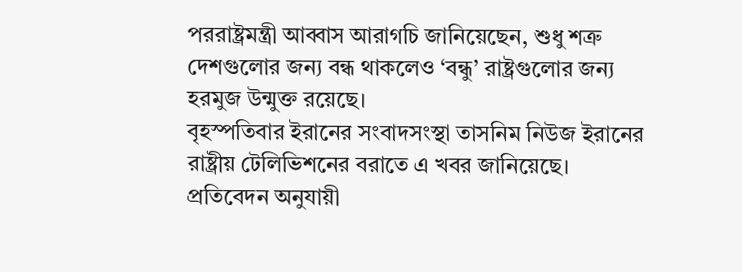পররাষ্ট্রমন্ত্রী আব্বাস আরাগচি জানিয়েছেন, শুধু শত্রু দেশগুলোর জন্য বন্ধ থাকলেও ‘বন্ধু’ রাষ্ট্রগুলোর জন্য হরমুজ উন্মুক্ত রয়েছে।
বৃহস্পতিবার ইরানের সংবাদসংস্থা তাসনিম নিউজ ইরানের রাষ্ট্রীয় টেলিভিশনের বরাতে এ খবর জানিয়েছে।
প্রতিবেদন অনুযায়ী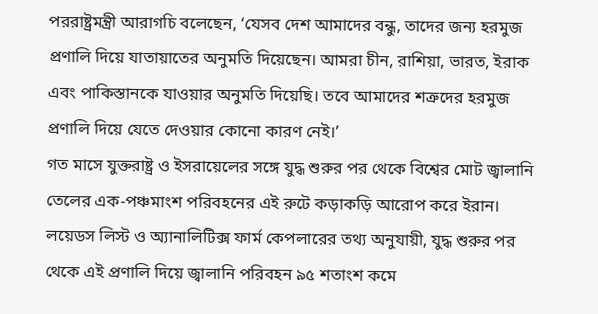পররাষ্ট্রমন্ত্রী আরাগচি বলেছেন, ‘যেসব দেশ আমাদের বন্ধু, তাদের জন্য হরমুজ প্রণালি দিয়ে যাতায়াতের অনুমতি দিয়েছেন। আমরা চীন, রাশিয়া, ভারত, ইরাক এবং পাকিস্তানকে যাওয়ার অনুমতি দিয়েছি। তবে আমাদের শত্রুদের হরমুজ প্রণালি দিয়ে যেতে দেওয়ার কোনো কারণ নেই।’
গত মাসে যুক্তরাষ্ট্র ও ইসরায়েলের সঙ্গে যুদ্ধ শুরুর পর থেকে বিশ্বের মোট জ্বালানি তেলের এক-পঞ্চমাংশ পরিবহনের এই রুটে কড়াকড়ি আরোপ করে ইরান। লয়েডস লিস্ট ও অ্যানালিটিক্স ফার্ম কেপলারের তথ্য অনুযায়ী, যুদ্ধ শুরুর পর থেকে এই প্রণালি দিয়ে জ্বালানি পরিবহন ৯৫ শতাংশ কমে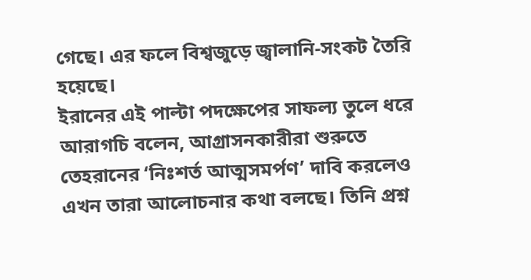গেছে। এর ফলে বিশ্বজুড়ে জ্বালানি-সংকট তৈরি হয়েছে।
ইরানের এই পাল্টা পদক্ষেপের সাফল্য তুলে ধরে আরাগচি বলেন, আগ্রাসনকারীরা শুরুতে তেহরানের ‘নিঃশর্ত আত্মসমর্পণ’ দাবি করলেও এখন তারা আলোচনার কথা বলছে। তিনি প্রশ্ন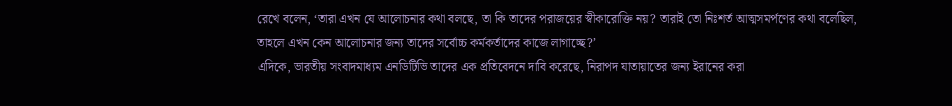রেখে বলেন, ‘তারা এখন যে আলোচনার কথা বলছে, তা কি তাদের পরাজয়ের স্বীকারোক্তি নয়? তারাই তো নিঃশর্ত আত্মসমর্পণের কথা বলেছিল, তাহলে এখন কেন আলোচনার জন্য তাদের সর্বোচ্চ কর্মকর্তাদের কাজে লাগাচ্ছে?’
এদিকে, ভারতীয় সংবাদমাধ্যম এনডিটিভি তাদের এক প্রতিবেদনে দাবি করেছে, নিরাপদ যাতায়াতের জন্য ইরানের করা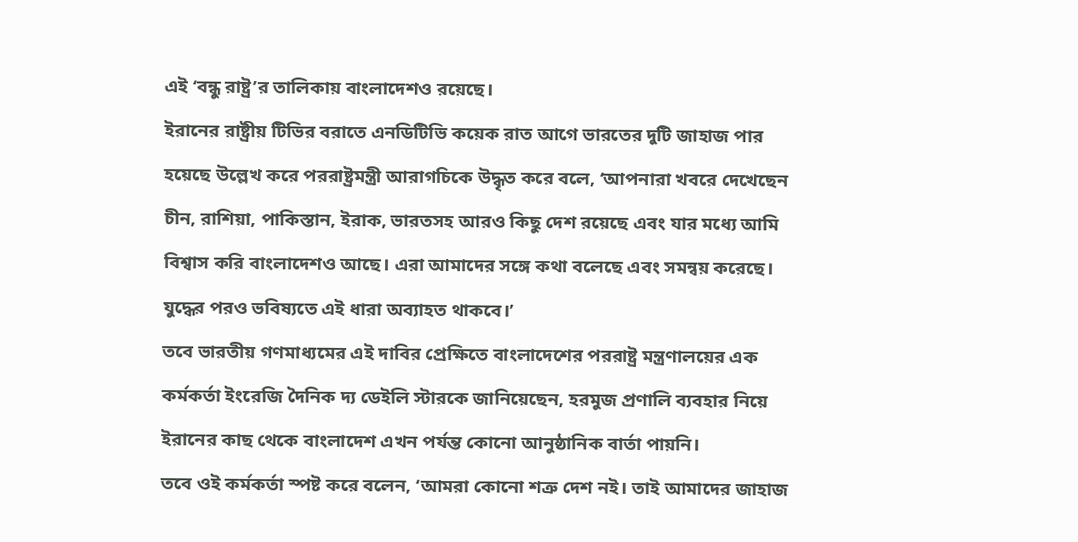এই ‘বন্ধু রাষ্ট্র’র তালিকায় বাংলাদেশও রয়েছে।
ইরানের রাষ্ট্রীয় টিভির বরাতে এনডিটিভি কয়েক রাত আগে ভারতের দুটি জাহাজ পার হয়েছে উল্লেখ করে পররাষ্ট্রমন্ত্রী আরাগচিকে উদ্ধৃত করে বলে, ‘আপনারা খবরে দেখেছেন চীন, রাশিয়া, পাকিস্তান, ইরাক, ভারতসহ আরও কিছু দেশ রয়েছে এবং যার মধ্যে আমি বিশ্বাস করি বাংলাদেশও আছে। এরা আমাদের সঙ্গে কথা বলেছে এবং সমন্বয় করেছে। যুদ্ধের পরও ভবিষ্যতে এই ধারা অব্যাহত থাকবে।’
তবে ভারতীয় গণমাধ্যমের এই দাবির প্রেক্ষিতে বাংলাদেশের পররাষ্ট্র মন্ত্রণালয়ের এক কর্মকর্তা ইংরেজি দৈনিক দ্য ডেইলি স্টারকে জানিয়েছেন, হরমুজ প্রণালি ব্যবহার নিয়ে ইরানের কাছ থেকে বাংলাদেশ এখন পর্যন্ত কোনো আনুষ্ঠানিক বার্তা পায়নি।
তবে ওই কর্মকর্তা স্পষ্ট করে বলেন, ‘আমরা কোনো শত্রু দেশ নই। তাই আমাদের জাহাজ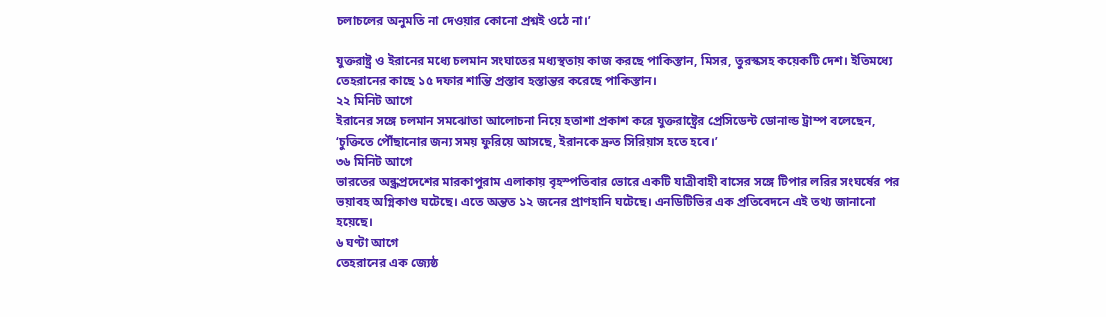চলাচলের অনুমতি না দেওয়ার কোনো প্রশ্নই ওঠে না।’

যুক্তরাষ্ট্র ও ইরানের মধ্যে চলমান সংঘাতের মধ্যস্থতায় কাজ করছে পাকিস্তান, মিসর, তুরস্কসহ কয়েকটি দেশ। ইতিমধ্যে তেহরানের কাছে ১৫ দফার শান্তি প্রস্তাব হস্তান্তর করেছে পাকিস্তান।
২২ মিনিট আগে
ইরানের সঙ্গে চলমান সমঝোতা আলোচনা নিয়ে হতাশা প্রকাশ করে যুক্তরাষ্ট্রের প্রেসিডেন্ট ডোনাল্ড ট্রাম্প বলেছেন, ‘চুক্তিতে পৌঁছানোর জন্য সময় ফুরিয়ে আসছে, ইরানকে দ্রুত সিরিয়াস হতে হবে।’
৩৬ মিনিট আগে
ভারতের অন্ধ্রপ্রদেশের মারকাপুরাম এলাকায় বৃহস্পতিবার ভোরে একটি যাত্রীবাহী বাসের সঙ্গে টিপার লরির সংঘর্ষের পর ভয়াবহ অগ্নিকাণ্ড ঘটেছে। এতে অন্তত ১২ জনের প্রাণহানি ঘটেছে। এনডিটিভির এক প্রতিবেদনে এই তথ্য জানানো হয়েছে।
৬ ঘণ্টা আগে
তেহরানের এক জ্যেষ্ঠ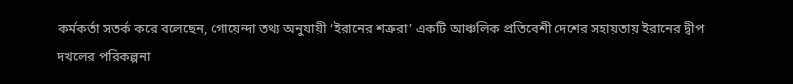কর্মকর্তা সতর্ক করে বলেছেন, গোয়েন্দা তথ্য অনুযায়ী ‘ইরানের শত্রুরা’ একটি আঞ্চলিক প্রতিবেশী দেশের সহায়তায় ইরানের দ্বীপ দখলের পরিকল্পনা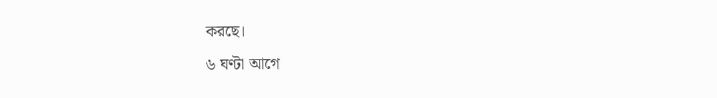করছে।
৬ ঘণ্টা আগে